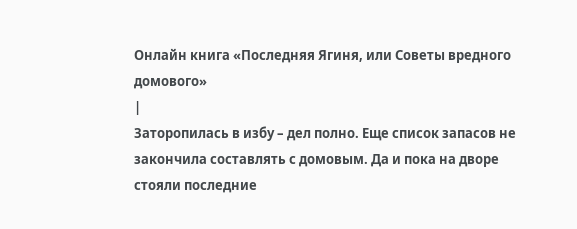Онлайн книга «Последняя Ягиня, или Советы вредного домового»
|
Заторопилась в избу – дел полно. Еще список запасов не закончила составлять с домовым. Да и пока на дворе стояли последние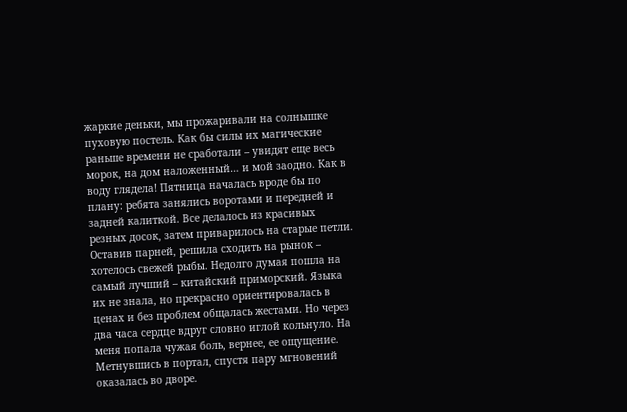жаркие деньки, мы прожаривали на солнышке пуховую постель. Как бы силы их магические раньше времени не сработали – увидят еще весь морок, на дом наложенный… и мой заодно. Как в воду глядела! Пятница началась вроде бы по плану: ребята занялись воротами и передней и задней калиткой. Все делалось из красивых резных досок, затем приварилось на старые петли. Оставив парней, решила сходить на рынок – хотелось свежей рыбы. Недолго думая пошла на самый лучший – китайский приморский. Языка их не знала, но прекрасно ориентировалась в ценах и без проблем общалась жестами. Но через два часа сердце вдруг словно иглой кольнуло. На меня попала чужая боль, вернее, ее ощущение. Метнувшись в портал, спустя пару мгновений оказалась во дворе.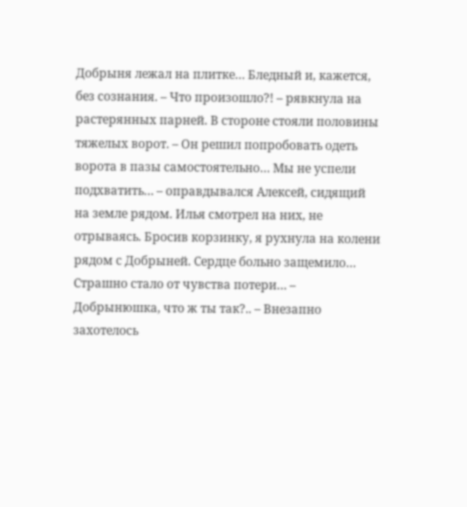Добрыня лежал на плитке… Бледный и, кажется, без сознания. – Что произошло?! – рявкнула на растерянных парней. В стороне стояли половины тяжелых ворот. – Он решил попробовать одеть ворота в пазы самостоятельно… Мы не успели подхватить… – оправдывался Алексей, сидящий на земле рядом. Илья смотрел на них, не отрываясь. Бросив корзинку, я рухнула на колени рядом с Добрыней. Сердце больно защемило… Страшно стало от чувства потери… – Добрынюшка, что ж ты так?.. – Внезапно захотелось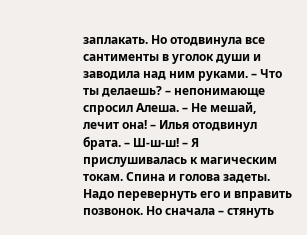заплакать. Но отодвинула все сантименты в уголок души и заводила над ним руками. – Что ты делаешь? – непонимающе спросил Алеша. – Не мешай, лечит она! – Илья отодвинул брата. – Ш-ш-ш! – Я прислушивалась к магическим токам. Спина и голова задеты. Надо перевернуть его и вправить позвонок. Но сначала – стянуть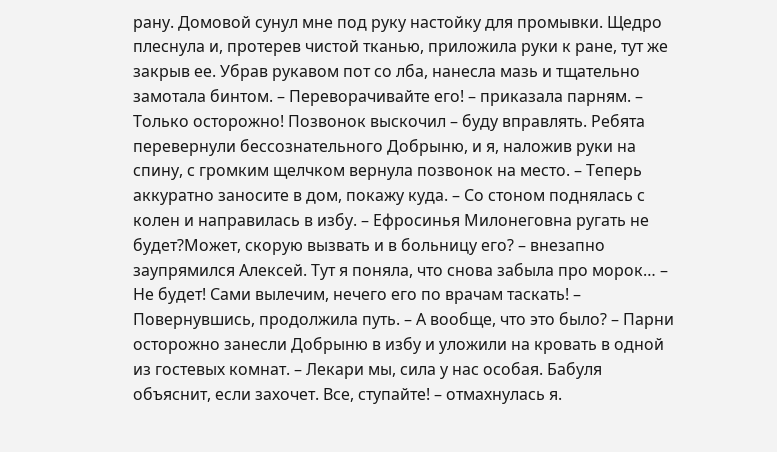рану. Домовой сунул мне под руку настойку для промывки. Щедро плеснула и, протерев чистой тканью, приложила руки к ране, тут же закрыв ее. Убрав рукавом пот со лба, нанесла мазь и тщательно замотала бинтом. – Переворачивайте его! – приказала парням. – Только осторожно! Позвонок выскочил – буду вправлять. Ребята перевернули бессознательного Добрыню, и я, наложив руки на спину, с громким щелчком вернула позвонок на место. – Теперь аккуратно заносите в дом, покажу куда. – Со стоном поднялась с колен и направилась в избу. – Ефросинья Милонеговна ругать не будет?Может, скорую вызвать и в больницу его? – внезапно заупрямился Алексей. Тут я поняла, что снова забыла про морок… – Не будет! Сами вылечим, нечего его по врачам таскать! – Повернувшись, продолжила путь. – А вообще, что это было? – Парни осторожно занесли Добрыню в избу и уложили на кровать в одной из гостевых комнат. – Лекари мы, сила у нас особая. Бабуля объяснит, если захочет. Все, ступайте! – отмахнулась я.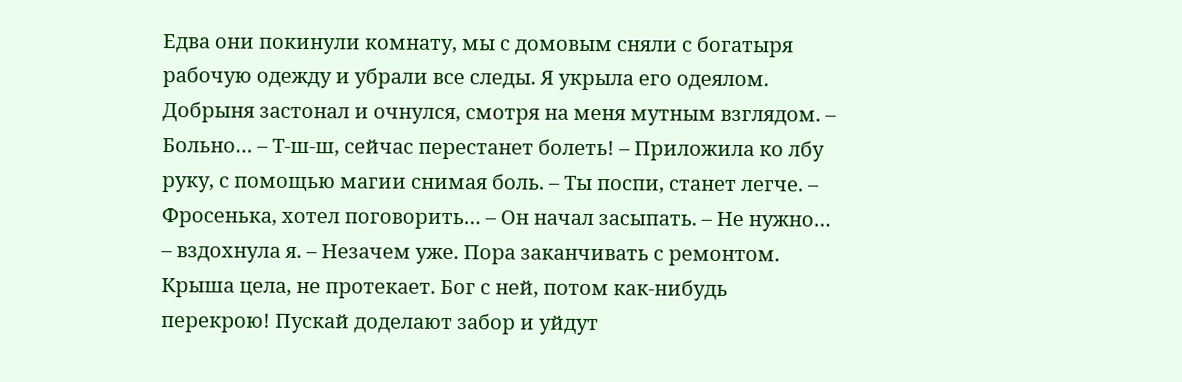Едва они покинули комнату, мы с домовым сняли с богатыря рабочую одежду и убрали все следы. Я укрыла его одеялом. Добрыня застонал и очнулся, смотря на меня мутным взглядом. – Больно… – Т-ш-ш, сейчас перестанет болеть! – Приложила ко лбу руку, с помощью магии снимая боль. – Ты поспи, станет легче. – Фросенька, хотел поговорить… – Он начал засыпать. – Не нужно… – вздохнула я. – Незачем уже. Пора заканчивать с ремонтом. Крыша цела, не протекает. Бог с ней, потом как-нибудь перекрою! Пускай доделают забор и уйдут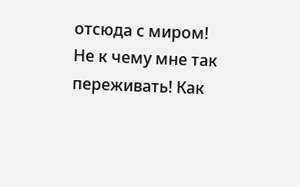отсюда с миром! Не к чему мне так переживать! Как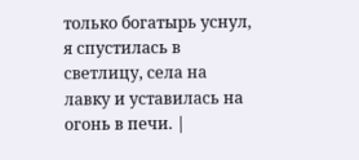только богатырь уснул, я спустилась в светлицу, села на лавку и уставилась на огонь в печи. |